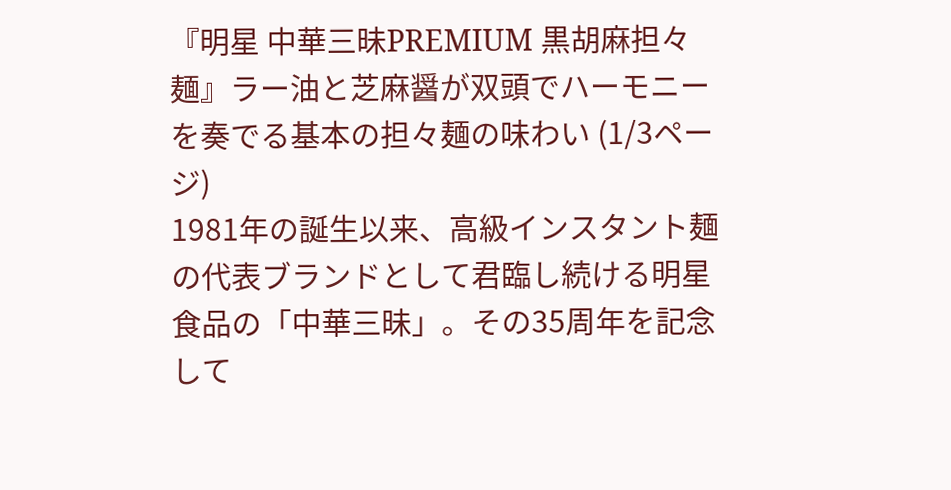『明星 中華三昧PREMIUM 黒胡麻担々麺』ラー油と芝麻醤が双頭でハーモニーを奏でる基本の担々麺の味わい (1/3ページ)
1981年の誕生以来、高級インスタント麺の代表ブランドとして君臨し続ける明星食品の「中華三昧」。その35周年を記念して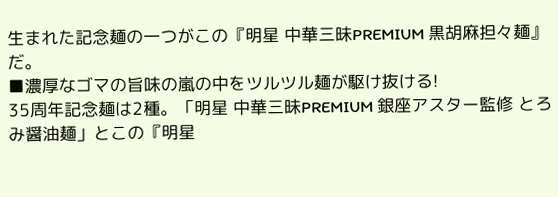生まれた記念麺の一つがこの『明星 中華三昧PREMIUM 黒胡麻担々麺』だ。
■濃厚なゴマの旨味の嵐の中をツルツル麺が駆け抜ける!
35周年記念麺は2種。「明星 中華三昧PREMIUM 銀座アスター監修 とろみ醤油麺」とこの『明星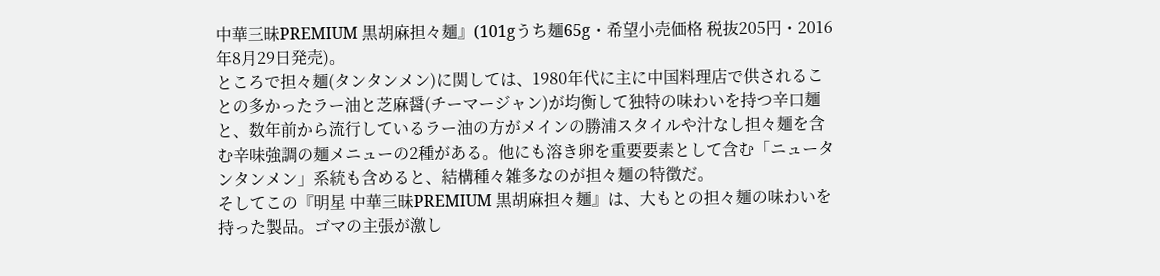中華三昧PREMIUM 黒胡麻担々麺』(101gうち麺65g・希望小売価格 税抜205円・2016年8月29日発売)。
ところで担々麺(タンタンメン)に関しては、1980年代に主に中国料理店で供されることの多かったラー油と芝麻醤(チーマージャン)が均衡して独特の味わいを持つ辛口麺と、数年前から流行しているラー油の方がメインの勝浦スタイルや汁なし担々麺を含む辛味強調の麺メニューの2種がある。他にも溶き卵を重要要素として含む「ニュータンタンメン」系統も含めると、結構種々雑多なのが担々麺の特徴だ。
そしてこの『明星 中華三昧PREMIUM 黒胡麻担々麺』は、大もとの担々麺の味わいを持った製品。ゴマの主張が激し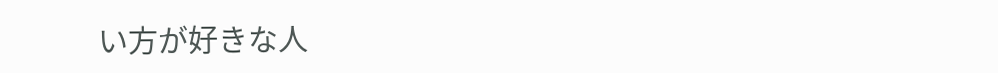い方が好きな人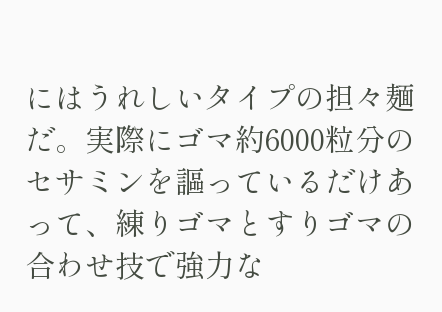にはうれしいタイプの担々麺だ。実際にゴマ約6000粒分のセサミンを謳っているだけあって、練りゴマとすりゴマの合わせ技で強力な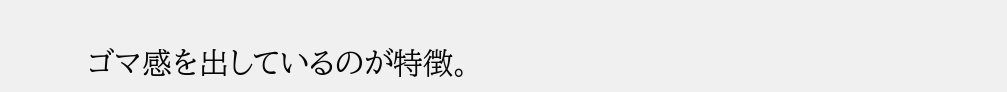ゴマ感を出しているのが特徴。